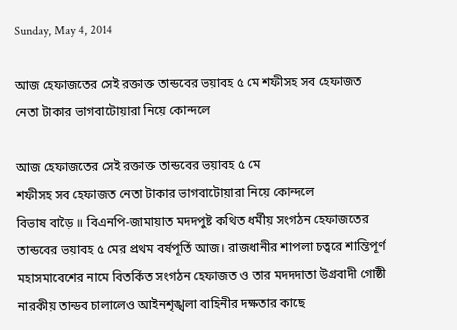Sunday, May 4, 2014

আজ হেফাজতের সেই রক্তাক্ত তান্ডবের ভয়াবহ ৫ মে শফীসহ সব হেফাজত নেতা টাকার ভাগবাটোয়ারা নিয়ে কোন্দলে

আজ হেফাজতের সেই রক্তাক্ত তান্ডবের ভয়াবহ ৫ মে
শফীসহ সব হেফাজত নেতা টাকার ভাগবাটোয়ারা নিয়ে কোন্দলে
বিভাষ বাড়ৈ ॥ বিএনপি-জামায়াত মদদপুষ্ট কথিত ধর্মীয় সংগঠন হেফাজতের তান্ডবের ভয়াবহ ৫ মের প্রথম বর্ষপূর্তি আজ। রাজধানীর শাপলা চত্বরে শান্তিপূর্ণ মহাসমাবেশের নামে বিতর্কিত সংগঠন হেফাজত ও তার মদদদাতা উগ্রবাদী গোষ্ঠী নারকীয় তান্ডব চালালেও আইনশৃঙ্খলা বাহিনীর দক্ষতার কাছে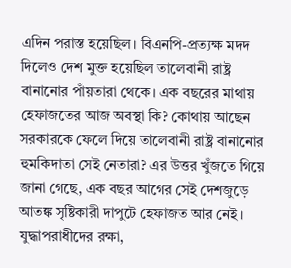এদিন পরাস্ত হয়েছিল। বিএনপি-প্রত্যক্ষ মদদ দিলেও দেশ মুক্ত হয়েছিল তালেবানী রাষ্ট্র বানানোর পাঁয়তারা থেকে। এক বছরের মাথায় হেফাজতের আজ অবস্থা কি? কোথায় আছেন সরকারকে ফেলে দিয়ে তালেবানী রাষ্ট্র বানানোর হুমকিদাতা সেই নেতারা? এর উত্তর খুঁজতে গিয়ে জানা গেছে, এক বছর আগের সেই দেশজুড়ে আতঙ্ক সৃষ্টিকারী দাপুটে হেফাজত আর নেই। যুদ্ধাপরাধীদের রক্ষা,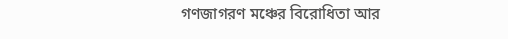গণজাগরণ মঞ্চের বিরোধিতা আর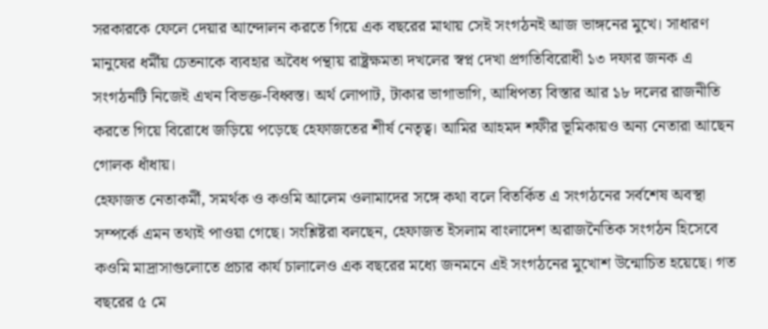সরকারকে ফেলে দেয়ার আন্দোলন করতে গিয়ে এক বছরের মাথায় সেই সংগঠনই আজ ভাঙ্গনের মুখে। সাধারণ মানুষের ধর্মীয় চেতনাকে ব্যবহার অবৈধ পন্থায় রাষ্ট্রক্ষমতা দখলের স্বপ্ন দেখা প্রগতিবিরোধী ১৩ দফার জনক এ সংগঠনটি নিজেই এখন বিভক্ত-বিধ্বস্ত। অর্থ লোপাট, টাকার ভাগাভাগি, আধিপত্য বিস্তার আর ১৮ দলের রাজনীতি করতে গিয়ে বিরোধে জড়িয়ে পড়েছে হেফাজতের শীর্ষ নেতৃত্ব। আমির আহমদ শফীর ভূমিকায়ও অন্য নেতারা আছেন গোলক ধাঁধায়।
হেফাজত নেতাকর্মী, সমর্থক ও কওমি আলেম ওলামাদের সঙ্গে কথা বলে বিতর্কিত এ সংগঠনের সর্বশেষ অবস্থা সম্পর্কে এমন তথ্যই পাওয়া গেছে। সংশ্লিষ্টরা বলছেন, হেফাজত ইসলাম বাংলাদেশ অরাজনৈতিক সংগঠন হিসেবে কওমি মাদ্রাসাগুলোতে প্রচার কার্য চালালেও এক বছরের মধ্যে জনমনে এই সংগঠনের মুখোশ উন্মোচিত হয়েছে। গত বছরের ৫ মে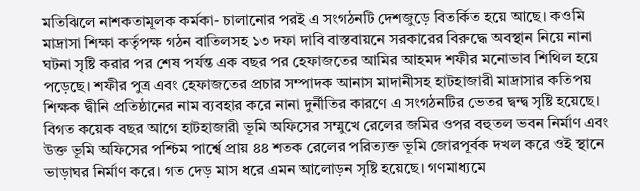মতিঝিলে নাশকতামূলক কর্মকা- চালানোর পরই এ সংগঠনটি দেশজুড়ে বিতর্কিত হয়ে আছে। কওমি মাদ্রাসা শিক্ষা কর্তৃপক্ষ গঠন বাতিলসহ ১৩ দফা দাবি বাস্তবায়নে সরকারের বিরুদ্ধে অবস্থান নিয়ে নানা ঘটনা সৃষ্টি করার পর শেষ পর্যন্ত এক বছর পর হেফাজতের আমির আহমদ শফীর মনোভাব শিথিল হয়ে পড়েছে। শফীর পুত্র এবং হেফাজতের প্রচার সম্পাদক আনাস মাদানীসহ হাটহাজারী মাদ্রাসার কতিপয় শিক্ষক দ্বীনি প্রতিষ্ঠানের নাম ব্যবহার করে নানা দুর্নীতির কারণে এ সংগঠনটির ভেতর দ্বন্দ্ব সৃষ্টি হয়েছে। বিগত কয়েক বছর আগে হাটহাজারী ভূমি অফিসের সম্মুখে রেলের জমির ওপর বহুতল ভবন নির্মাণ এবং উক্ত ভূমি অফিসের পশ্চিম পার্শ্বে প্রায় ৪৪ শতক রেলের পরিত্যক্ত ভূমি জোরপূর্বক দখল করে ওই স্থানে ভাড়াঘর নির্মাণ করে। গত দেড় মাস ধরে এমন আলোড়ন সৃষ্টি হয়েছে। গণমাধ্যমে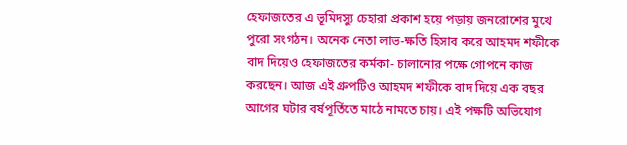হেফাজতের এ ভূমিদস্যু চেহারা প্রকাশ হয়ে পড়ায় জনরোশের মুখে পুরো সংগঠন। অনেক নেতা লাভ-ক্ষতি হিসাব করে আহমদ শফীকে বাদ দিয়েও হেফাজতের কর্মকা- চালানোর পক্ষে গোপনে কাজ করছেন। আজ এই গ্রুপটিও আহমদ শফীকে বাদ দিয়ে এক বছর আগের ঘটার বর্ষপূর্তিতে মাঠে নামতে চায়। এই পক্ষটি অভিযোগ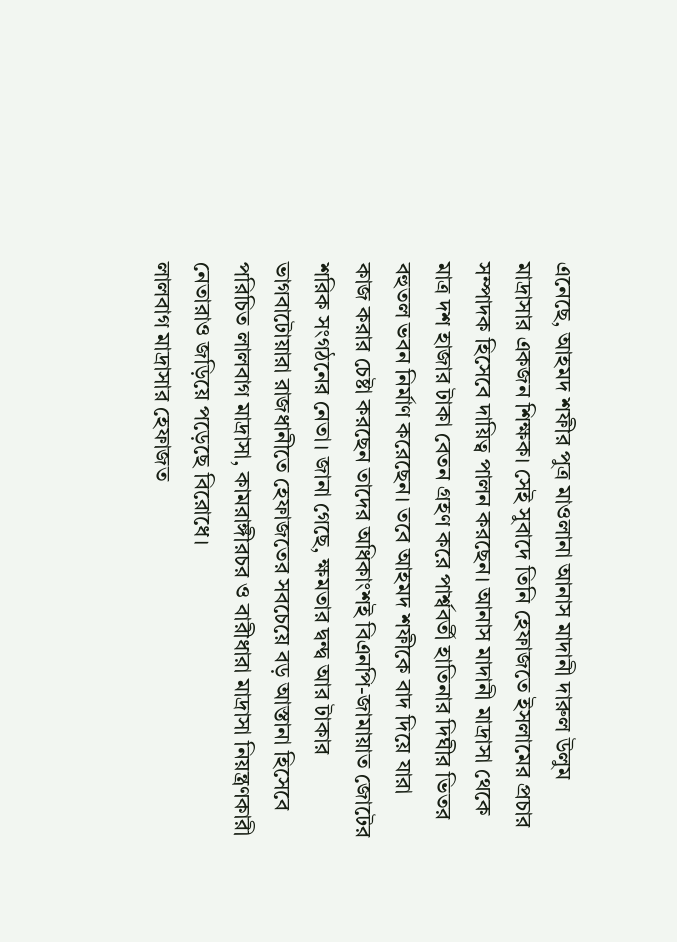এনেছে, আহমদ শফীর পুত্র মাওলানা আনাস মাদানী দারুল উলুম মাদ্রাসার একজন শিক্ষক। সেই সুবাদে তিনি হেফাজতে ইসলামের প্রচার সম্পাদক হিসেবে দায়িত্ব পালন করছেন। আনাস মাদানী মাদ্রাসা থেকে মাত্র দশ হাজার টাকা বেতন গ্রহণ করে পার্শ্ববর্তী হাতিনার দিঘীর ভিতর বহুতল ভবন নির্মাণ করেছেন। তবে আহমদ শফীকে বাদ দিয়ে যারা কাজ করার চেষ্টা করছেন তাদের অধিকাংশই বিএনপি-জামায়াত জোটের শরিক সংগঠনের নেতা। জানা গেছে, ক্ষমতার দ্বন্দ্ব আর টাকার ভাগবাটোয়ারা রাজধানীতে হেফাজতের সবচেয়ে বড় আস্তানা হিসেবে পরিচিত লালবাগ মাদ্রাসা, কামরাঙ্গীরচর ও বারীধারা মাদ্রাসা নিয়ন্ত্রণকারী নেতারাও জড়িয়ে পড়েছে বিরোধে।
লালবাগ মাদ্রাসার হেফাজত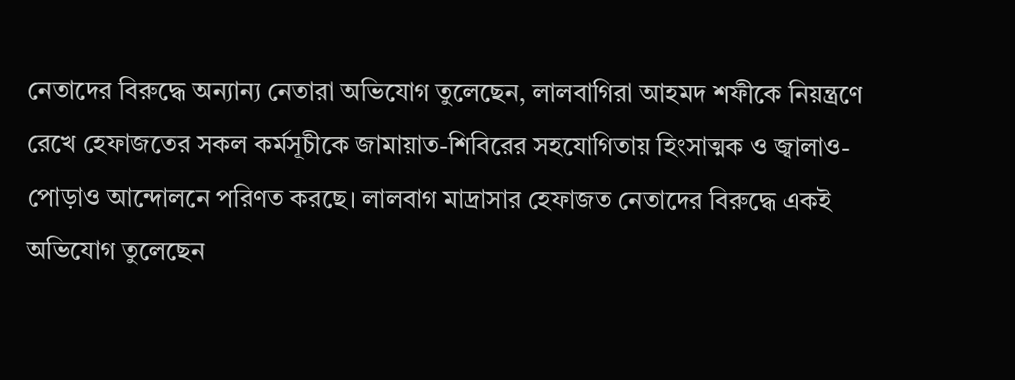নেতাদের বিরুদ্ধে অন্যান্য নেতারা অভিযোগ তুলেছেন, লালবাগিরা আহমদ শফীকে নিয়ন্ত্রণে রেখে হেফাজতের সকল কর্মসূচীকে জামায়াত-শিবিরের সহযোগিতায় হিংসাত্মক ও জ্বালাও-পোড়াও আন্দোলনে পরিণত করছে। লালবাগ মাদ্রাসার হেফাজত নেতাদের বিরুদ্ধে একই অভিযোগ তুলেছেন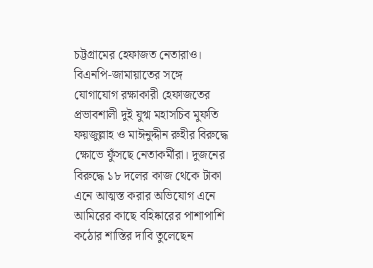চট্টগ্রামের হেফাজত নেতারাও। বিএনপি-জামায়াতের সঙ্গে যোগাযোগ রক্ষাকারী হেফাজতের প্রভাবশালী দুই যুগ্ম মহাসচিব মুফতি ফয়জুল্লাহ ও মাঈনুদ্দীন রুহীর বিরুদ্ধে ক্ষোভে ফুঁসছে নেতাকর্মীরা। দুজনের বিরুদ্ধে ১৮ দলের কাজ থেকে টাকা এনে আত্মস্ত করার অভিযোগ এনে আমিরের কাছে বহিষ্কারের পাশাপাশি কঠোর শাস্তির দাবি তুলেছেন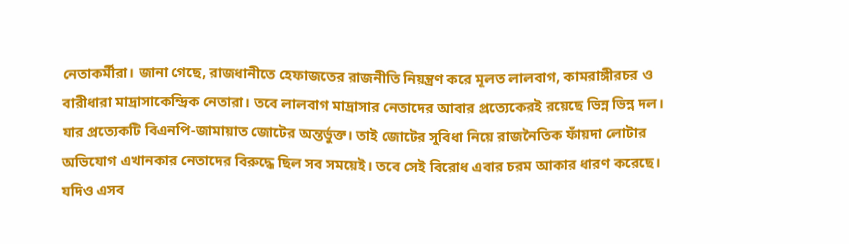নেতাকর্মীরা। জানা গেছে, রাজধানীতে হেফাজতের রাজনীতি নিয়ন্ত্রণ করে মূলত লালবাগ, কামরাঙ্গীরচর ও বারীধারা মাদ্রাসাকেন্দ্রিক নেতারা। তবে লালবাগ মাদ্রাসার নেতাদের আবার প্রত্যেকেরই রয়েছে ভিন্ন ভিন্ন দল। যার প্রত্যেকটি বিএনপি-জামায়াত জোটের অন্তর্ভুক্ত। তাই জোটের সুবিধা নিয়ে রাজনৈতিক ফাঁয়দা লোটার অভিযোগ এখানকার নেতাদের বিরুদ্ধে ছিল সব সময়েই। তবে সেই বিরোধ এবার চরম আকার ধারণ করেছে। যদিও এসব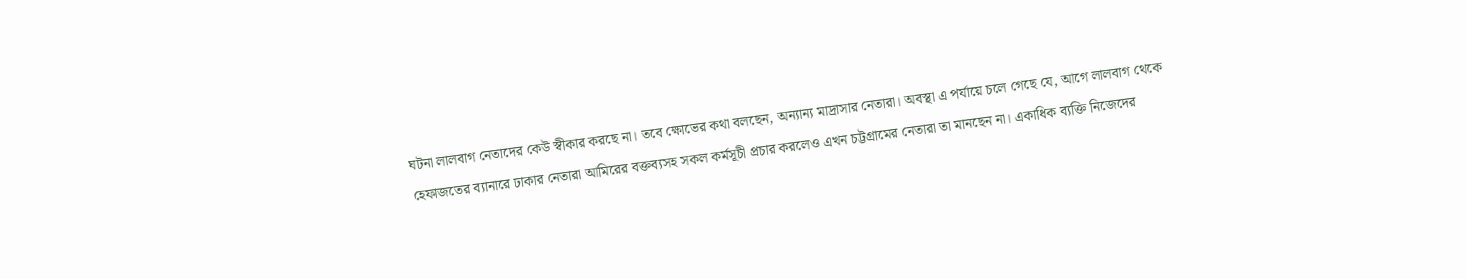ঘটনা লালবাগ নেতাদের কেউ স্বীকার করছে না। তবে ক্ষোভের কথা বলছেন, অন্যান্য মাদ্রাসার নেতারা। অবস্থা এ পর্যায়ে চলে গেছে যে, আগে লালবাগ থেকে হেফাজতের ব্যানারে ঢাকার নেতারা আমিরের বক্তব্যসহ সকল কর্মসূচী প্রচার করলেও এখন চট্টগ্রামের নেতারা তা মানছেন না। একাধিক ব্যক্তি নিজেদের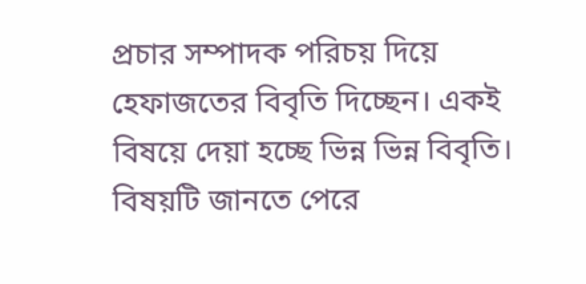প্রচার সম্পাদক পরিচয় দিয়ে হেফাজতের বিবৃতি দিচ্ছেন। একই বিষয়ে দেয়া হচ্ছে ভিন্ন ভিন্ন বিবৃতি। বিষয়টি জানতে পেরে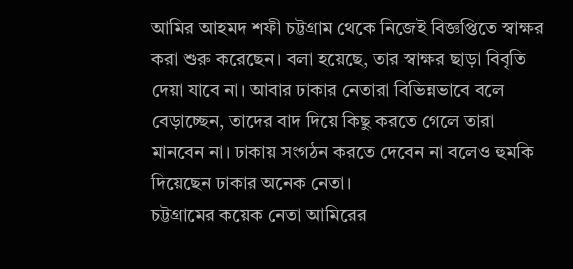আমির আহমদ শফী চট্টগ্রাম থেকে নিজেই বিজ্ঞপ্তিতে স্বাক্ষর করা শুরু করেছেন। বলা হয়েছে, তার স্বাক্ষর ছাড়া বিবৃতি দেয়া যাবে না। আবার ঢাকার নেতারা বিভিন্নভাবে বলে বেড়াচ্ছেন, তাদের বাদ দিয়ে কিছু করতে গেলে তারা মানবেন না। ঢাকায় সংগঠন করতে দেবেন না বলেও হুমকি দিয়েছেন ঢাকার অনেক নেতা।
চট্টগ্রামের কয়েক নেতা আমিরের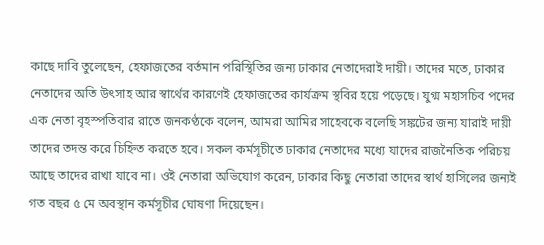কাছে দাবি তুলেছেন, হেফাজতের বর্তমান পরিস্থিতির জন্য ঢাকার নেতাদেরাই দায়ী। তাদের মতে, ঢাকার নেতাদের অতি উৎসাহ আর স্বার্থের কারণেই হেফাজতের কার্যক্রম স্থবির হয়ে পড়েছে। যুগ্ম মহাসচিব পদের এক নেতা বৃহস্পতিবার রাতে জনকণ্ঠকে বলেন, আমরা আমির সাহেবকে বলেছি সঙ্কটের জন্য যারাই দায়ী তাদের তদন্ত করে চিহ্নিত করতে হবে। সকল কর্মসূচীতে ঢাকার নেতাদের মধ্যে যাদের রাজনৈতিক পরিচয় আছে তাদের রাখা যাবে না। ওই নেতারা অভিযোগ করেন, ঢাকার কিছু নেতারা তাদের স্বার্থ হাসিলের জন্যই গত বছর ৫ মে অবস্থান কর্মসূচীর ঘোষণা দিয়েছেন।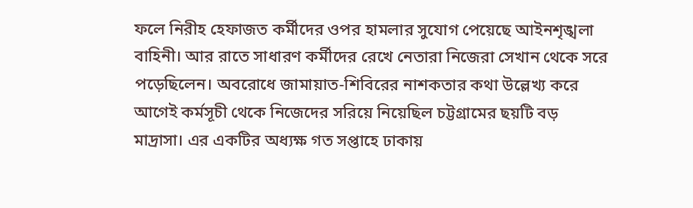ফলে নিরীহ হেফাজত কর্মীদের ওপর হামলার সুযোগ পেয়েছে আইনশৃঙ্খলা বাহিনী। আর রাতে সাধারণ কর্মীদের রেখে নেতারা নিজেরা সেখান থেকে সরে পড়েছিলেন। অবরোধে জামায়াত-শিবিরের নাশকতার কথা উল্লেখ্য করে আগেই কর্মসূচী থেকে নিজেদের সরিয়ে নিয়েছিল চট্টগ্রামের ছয়টি বড় মাদ্রাসা। এর একটির অধ্যক্ষ গত সপ্তাহে ঢাকায়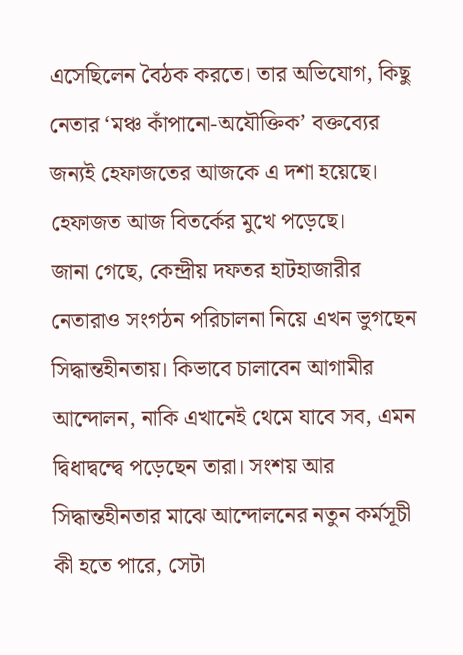এসেছিলেন বৈঠক করতে। তার অভিযোগ, কিছু নেতার ‘মঞ্চ কাঁপানো-অযৌক্তিক’ বক্তব্যের জন্যই হেফাজতের আজকে এ দশা হয়েছে। হেফাজত আজ বিতর্কের মুখে পড়েছে।
জানা গেছে, কেন্দ্রীয় দফতর হাটহাজারীর নেতারাও সংগঠন পরিচালনা নিয়ে এখন ভুগছেন সিদ্ধান্তহীনতায়। কিভাবে চালাবেন আগামীর আন্দোলন, নাকি এখানেই থেমে যাবে সব, এমন দ্বিধাদ্বন্দ্বে পড়েছেন তারা। সংশয় আর সিদ্ধান্তহীনতার মাঝে আন্দোলনের নতুন কর্মসূচী কী হতে পারে, সেটা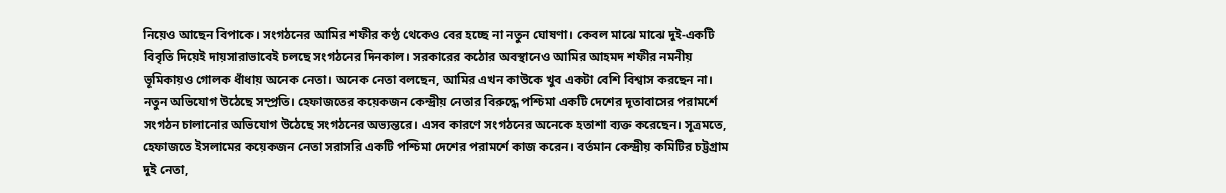নিয়েও আছেন বিপাকে। সংগঠনের আমির শফীর কণ্ঠ থেকেও বের হচ্ছে না নতুন ঘোষণা। কেবল মাঝে মাঝে দুই-একটি বিবৃতি দিয়েই দায়সারাভাবেই চলছে সংগঠনের দিনকাল। সরকারের কঠোর অবস্থানেও আমির আহমদ শফীর নমনীয় ভূমিকায়ও গোলক ধাঁধায় অনেক নেতা। অনেক নেতা বলছেন, আমির এখন কাউকে খুব একটা বেশি বিশ্বাস করছেন না। নতুন অভিযোগ উঠেছে সম্প্রতি। হেফাজতের কয়েকজন কেন্দ্রীয় নেতার বিরুদ্ধে পশ্চিমা একটি দেশের দূতাবাসের পরামর্শে সংগঠন চালানোর অভিযোগ উঠেছে সংগঠনের অভ্যন্তরে। এসব কারণে সংগঠনের অনেকে হতাশা ব্যক্ত করেছেন। সূত্রমতে, হেফাজতে ইসলামের কয়েকজন নেতা সরাসরি একটি পশ্চিমা দেশের পরামর্শে কাজ করেন। বর্তমান কেন্দ্রীয় কমিটির চট্টগ্রাম দুই নেতা,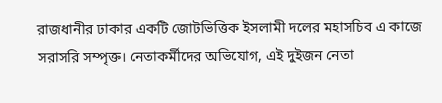রাজধানীর ঢাকার একটি জোটভিত্তিক ইসলামী দলের মহাসচিব এ কাজে সরাসরি সম্পৃক্ত। নেতাকর্মীদের অভিযোগ, এই দুইজন নেতা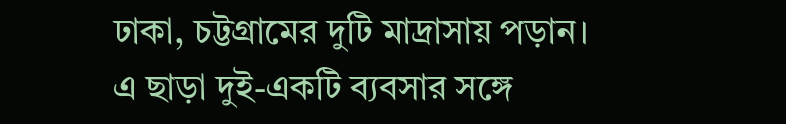ঢাকা, চট্টগ্রামের দুটি মাদ্রাসায় পড়ান। এ ছাড়া দুই-একটি ব্যবসার সঙ্গে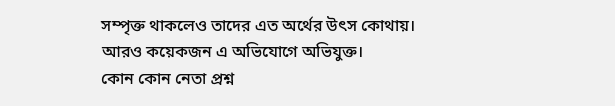সম্পৃক্ত থাকলেও তাদের এত অর্থের উৎস কোথায়। আরও কয়েকজন এ অভিযোগে অভিযুক্ত।
কোন কোন নেতা প্রশ্ন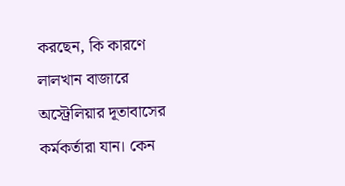করছেন, কি কারণে লালখান বাজারে অস্ট্রেলিয়ার দূতাবাসের কর্মকর্তারা যান। কেন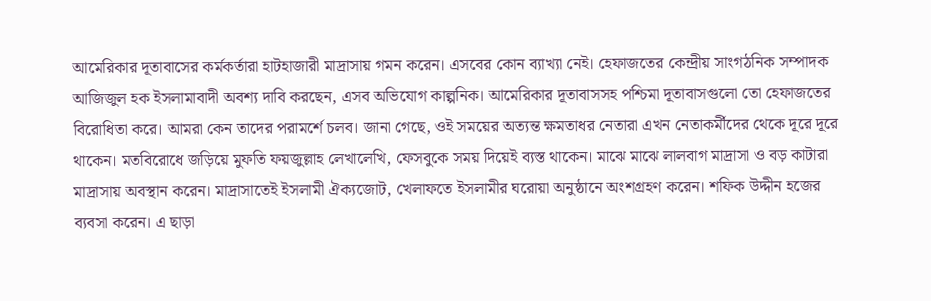আমেরিকার দূতাবাসের কর্মকর্তারা হাটহাজারী মাদ্রাসায় গমন করেন। এসবের কোন ব্যাখ্যা নেই। হেফাজতের কেন্দ্রীয় সাংগঠনিক সম্পাদক আজিজুল হক ইসলামাবাদী অবশ্য দাবি করছেন, এসব অভিযোগ কাল্পনিক। আমেরিকার দূতাবাসসহ পশ্চিমা দূতাবাসগুলো তো হেফাজতের বিরোধিতা করে। আমরা কেন তাদের পরামর্শে চলব। জানা গেছে, ওই সময়ের অত্যন্ত ক্ষমতাধর নেতারা এখন নেতাকর্মীদের থেকে দূরে দূরে থাকেন। মতবিরোধে জড়িয়ে মুফতি ফয়জুল্লাহ লেখালেখি, ফেসবুকে সময় দিয়েই ব্যস্ত থাকেন। মাঝে মাঝে লালবাগ মাদ্রাসা ও বড় কাটারা মাদ্রাসায় অবস্থান করেন। মাদ্রাসাতেই ইসলামী ঐক্যজোট, খেলাফতে ইসলামীর ঘরোয়া অনুষ্ঠানে অংশগ্রহণ করেন। শফিক উদ্দীন হজের ব্যবসা করেন। এ ছাড়া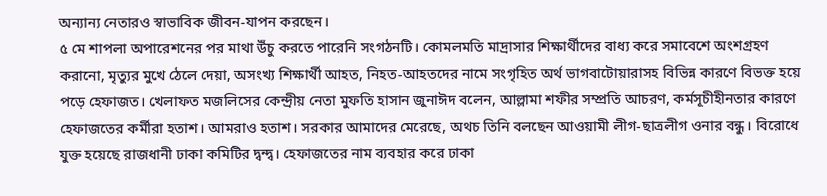অন্যান্য নেতারও স্বাভাবিক জীবন-যাপন করছেন।
৫ মে শাপলা অপারেশনের পর মাথা উঁচু করতে পারেনি সংগঠনটি। কোমলমতি মাদ্রাসার শিক্ষার্থীদের বাধ্য করে সমাবেশে অংশগ্রহণ করানো, মৃত্যুর মুখে ঠেলে দেয়া, অসংখ্য শিক্ষার্থী আহত, নিহত-আহতদের নামে সংগৃহিত অর্থ ভাগবাটোয়ারাসহ বিভিন্ন কারণে বিভক্ত হয়ে পড়ে হেফাজত। খেলাফত মজলিসের কেন্দ্রীয় নেতা মুফতি হাসান জুনাঈদ বলেন, আল্লামা শফীর সম্প্রতি আচরণ, কর্মসূচীহীনতার কারণে হেফাজতের কর্মীরা হতাশ। আমরাও হতাশ। সরকার আমাদের মেরেছে, অথচ তিনি বলছেন আওয়ামী লীগ-ছাত্রলীগ ওনার বন্ধু। বিরোধে যুক্ত হয়েছে রাজধানী ঢাকা কমিটির দ্বন্দ্ব। হেফাজতের নাম ব্যবহার করে ঢাকা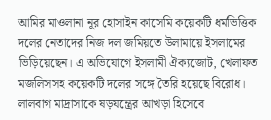আমির মাওলানা নূর হোসাইন কাসেমি কয়েকটি ধর্মভিত্তিক দলের নেতাদের নিজ দল জমিয়তে উলামায়ে ইসলামের ভিড়িয়েছেন। এ অভিযোগে ইসলামী ঐক্যজোট, খেলাফত মজলিসসহ কয়েকটি দলের সঙ্গে তৈরি হয়েছে বিরোধ।
লালবাগ মাদ্রাসাকে ষড়যন্ত্রের আখড়া হিসেবে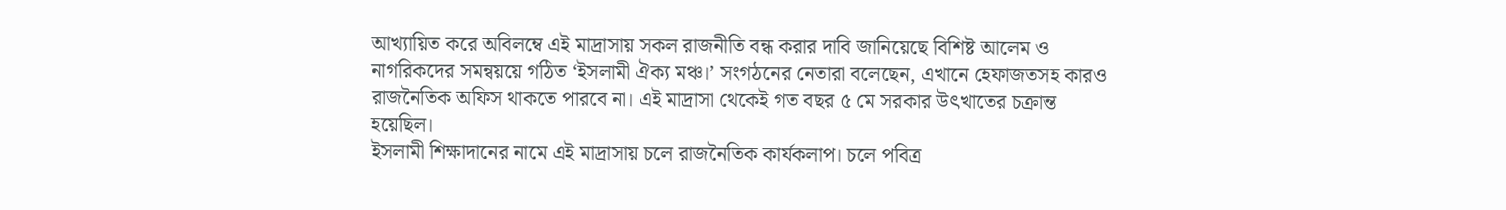আখ্যায়িত করে অবিলম্বে এই মাদ্রাসায় সকল রাজনীতি বন্ধ করার দাবি জানিয়েছে বিশিষ্ট আলেম ও নাগরিকদের সমন্বয়য়ে গঠিত ‘ইসলামী ঐক্য মঞ্চ।’ সংগঠনের নেতারা বলেছেন, এখানে হেফাজতসহ কারও রাজনৈতিক অফিস থাকতে পারবে না। এই মাদ্রাসা থেকেই গত বছর ৫ মে সরকার উৎখাতের চক্রান্ত হয়েছিল।
ইসলামী শিক্ষাদানের নামে এই মাদ্রাসায় চলে রাজনৈতিক কার্যকলাপ। চলে পবিত্র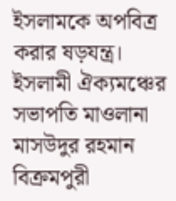ইসলামকে অপবিত্র করার ষড়যন্ত্র। ইসলামী ঐক্যমঞ্চের সভাপতি মাওলানা মাসউদুর রহমান বিক্রমপুরী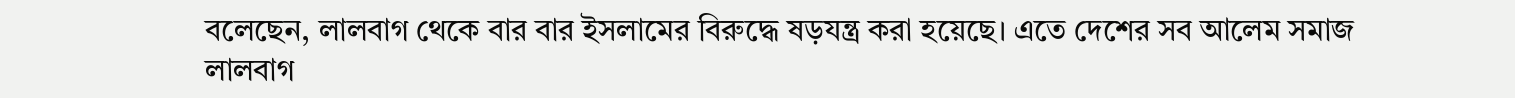বলেছেন, লালবাগ থেকে বার বার ইসলামের বিরুদ্ধে ষড়যন্ত্র করা হয়েছে। এতে দেশের সব আলেম সমাজ লালবাগ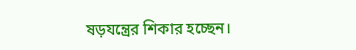ষড়যন্ত্রের শিকার হচ্ছেন।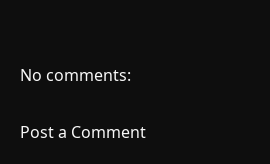No comments:

Post a Comment